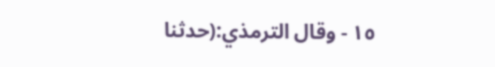١٥ - وقال الترمذي:(حدثنا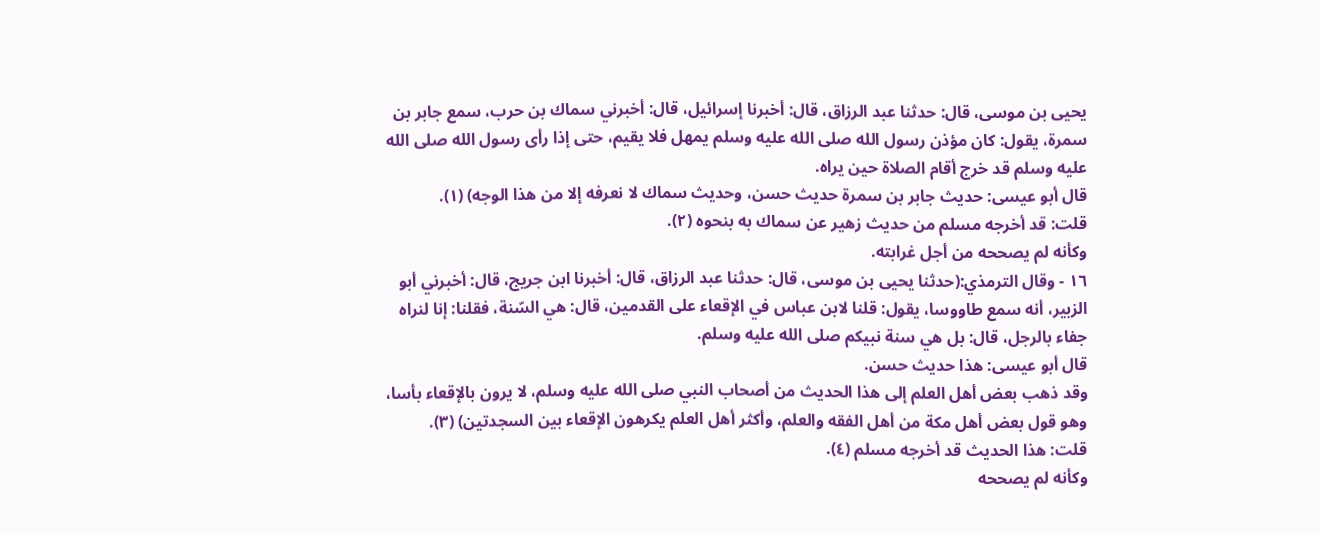يحيى بن موسى، قال: حدثنا عبد الرزاق، قال: أخبرنا إسرائيل، قال: أخبرني سماك بن حرب، سمع جابر بن سمرة، يقول: كان مؤذن رسول الله صلى الله عليه وسلم يمهل فلا يقيم، حتى إذا رأى رسول الله صلى الله عليه وسلم قد خرج أقام الصلاة حين يراه.
قال أبو عيسى: حديث جابر بن سمرة حديث حسن، وحديث سماك لا نعرفه إلا من هذا الوجه) (١).
قلت: قد أخرجه مسلم من حديث زهير عن سماك به بنحوه (٢).
وكأنه لم يصححه من أجل غرابته.
١٦ - وقال الترمذي:(حدثنا يحيى بن موسى، قال: حدثنا عبد الرزاق، قال: أخبرنا ابن جريج، قال: أخبرني أبو الزبير، أنه سمع طاووسا، يقول: قلنا لابن عباس في الإقعاء على القدمين، قال: هي السّنة، فقلنا: إنا لنراه جفاء بالرجل، قال: بل هي سنة نبيكم صلى الله عليه وسلم.
قال أبو عيسى: هذا حديث حسن.
وقد ذهب بعض أهل العلم إلى هذا الحديث من أصحاب النبي صلى الله عليه وسلم، لا يرون بالإقعاء بأسا، وهو قول بعض أهل مكة من أهل الفقه والعلم، وأكثر أهل العلم يكرهون الإقعاء بين السجدتين) (٣).
قلت: هذا الحديث قد أخرجه مسلم (٤).
وكأنه لم يصححه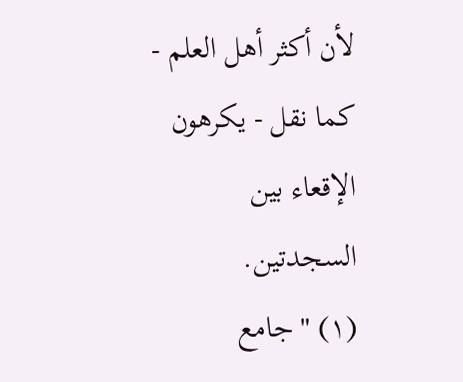لأن أكثر أهل العلم - كما نقل - يكرهون الإقعاء بين السجدتين.
(١) "جامع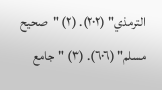الترمذي" (٢٠٢). (٢) "صحيح مسلم" (٦٠٦). (٣) "جامع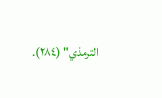الترمذي" (٢٨٤).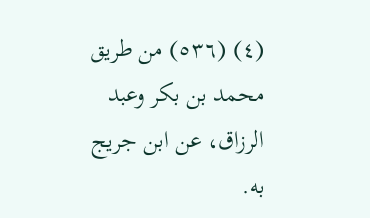(٤) (٥٣٦) من طريق محمد بن بكر وعبد الرزاق، عن ابن جريج به.